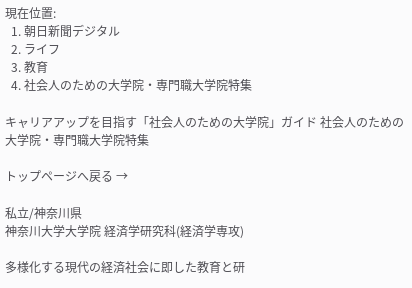現在位置:
  1. 朝日新聞デジタル
  2. ライフ
  3. 教育
  4. 社会人のための大学院・専門職大学院特集

キャリアアップを目指す「社会人のための大学院」ガイド 社会人のための大学院・専門職大学院特集

トップページへ戻る →

私立/神奈川県
神奈川大学大学院 経済学研究科(経済学専攻)

多様化する現代の経済社会に即した教育と研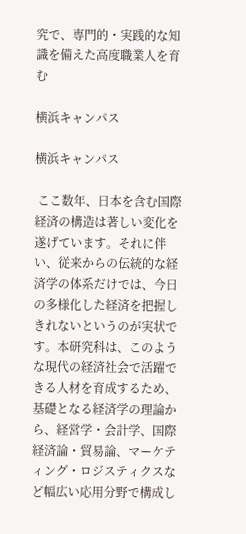究で、専門的・実践的な知識を備えた高度職業人を育む

横浜キャンパス

横浜キャンパス

 ここ数年、日本を含む国際経済の構造は著しい変化を遂げています。それに伴い、従来からの伝統的な経済学の体系だけでは、今日の多様化した経済を把握しきれないというのが実状です。本研究科は、このような現代の経済社会で活躍できる人材を育成するため、基礎となる経済学の理論から、経営学・会計学、国際経済論・貿易論、マーケティング・ロジスティクスなど幅広い応用分野で構成し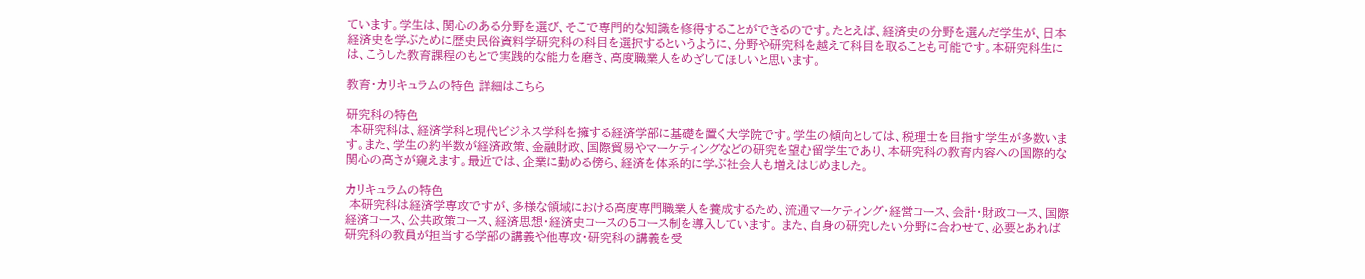ています。学生は、関心のある分野を選び、そこで専門的な知識を修得することができるのです。たとえば、経済史の分野を選んだ学生が、日本経済史を学ぶために歴史民俗資料学研究科の科目を選択するというように、分野や研究科を越えて科目を取ることも可能です。本研究科生には、こうした教育課程のもとで実践的な能力を磨き、高度職業人をめざしてほしいと思います。

教育・カリキュラムの特色 詳細はこちら

研究科の特色
 本研究科は、経済学科と現代ビジネス学科を擁する経済学部に基礎を置く大学院です。学生の傾向としては、税理士を目指す学生が多数います。また、学生の約半数が経済政策、金融財政、国際貿易やマーケティングなどの研究を望む留学生であり、本研究科の教育内容への国際的な関心の高さが窺えます。最近では、企業に勤める傍ら、経済を体系的に学ぶ社会人も増えはじめました。

カリキュラムの特色
 本研究科は経済学専攻ですが、多様な領域における高度専門職業人を養成するため、流通マーケティング・経営コース、会計・財政コース、国際経済コース、公共政策コース、経済思想・経済史コースの5コース制を導入しています。 また、自身の研究したい分野に合わせて、必要とあれば研究科の教員が担当する学部の講義や他専攻・研究科の講義を受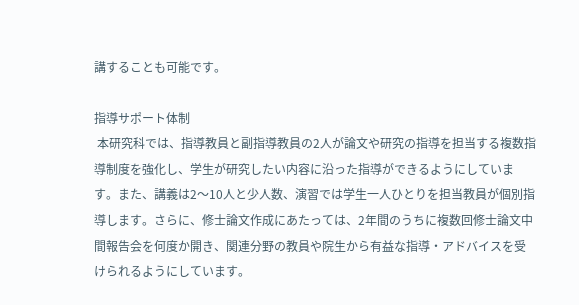講することも可能です。

指導サポート体制
 本研究科では、指導教員と副指導教員の2人が論文や研究の指導を担当する複数指導制度を強化し、学生が研究したい内容に沿った指導ができるようにしています。また、講義は2〜10人と少人数、演習では学生一人ひとりを担当教員が個別指導します。さらに、修士論文作成にあたっては、2年間のうちに複数回修士論文中間報告会を何度か開き、関連分野の教員や院生から有益な指導・アドバイスを受けられるようにしています。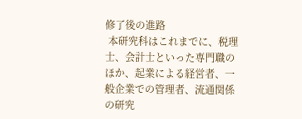修了後の進路
 本研究科はこれまでに、税理士、会計士といった専門職のほか、起業による経営者、一般企業での管理者、流通関係の研究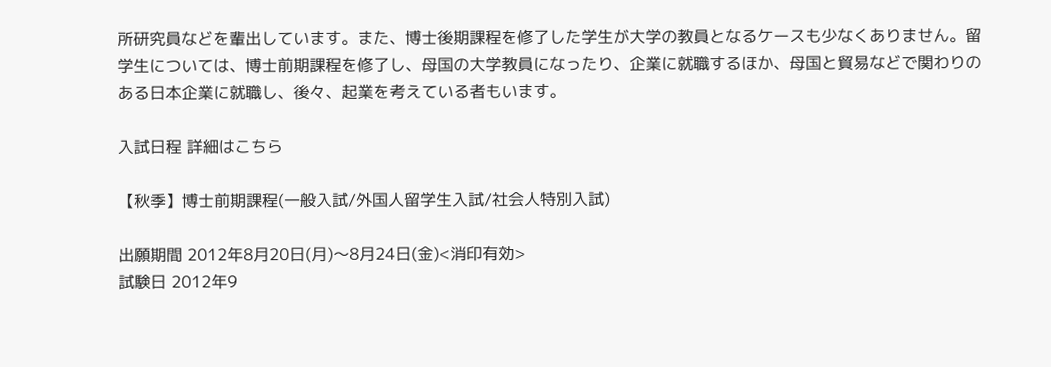所研究員などを輩出しています。また、博士後期課程を修了した学生が大学の教員となるケースも少なくありません。留学生については、博士前期課程を修了し、母国の大学教員になったり、企業に就職するほか、母国と貿易などで関わりのある日本企業に就職し、後々、起業を考えている者もいます。

入試日程 詳細はこちら

【秋季】博士前期課程(一般入試/外国人留学生入試/社会人特別入試)

出願期間 2012年8月20日(月)〜8月24日(金)<消印有効>
試験日 2012年9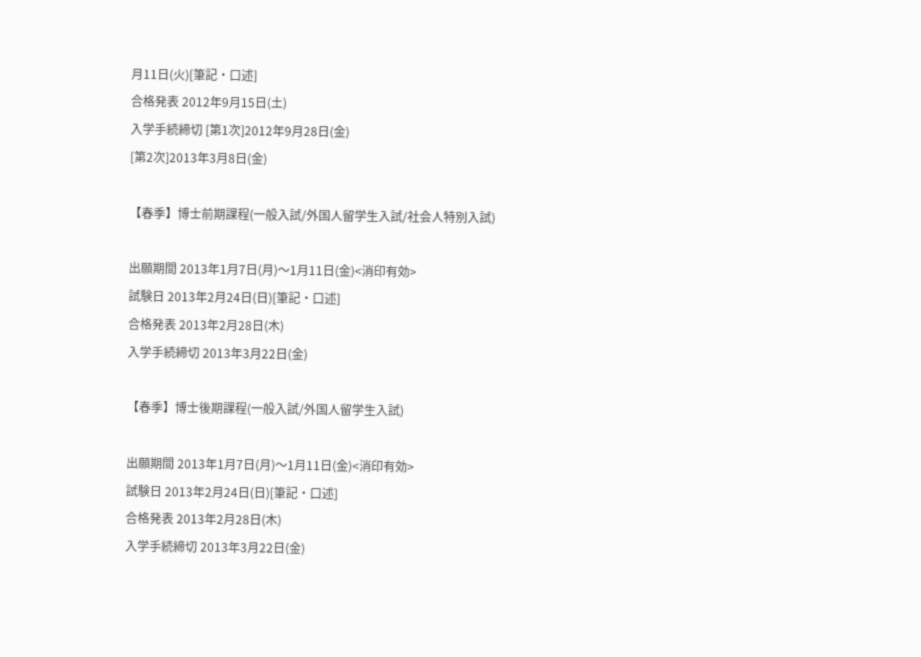月11日(火)[筆記・口述]
合格発表 2012年9月15日(土)
入学手続締切 [第1次]2012年9月28日(金)
[第2次]2013年3月8日(金)

【春季】博士前期課程(一般入試/外国人留学生入試/社会人特別入試)

出願期間 2013年1月7日(月)〜1月11日(金)<消印有効>
試験日 2013年2月24日(日)[筆記・口述]
合格発表 2013年2月28日(木)
入学手続締切 2013年3月22日(金)

【春季】博士後期課程(一般入試/外国人留学生入試)

出願期間 2013年1月7日(月)〜1月11日(金)<消印有効>
試験日 2013年2月24日(日)[筆記・口述]
合格発表 2013年2月28日(木)
入学手続締切 2013年3月22日(金)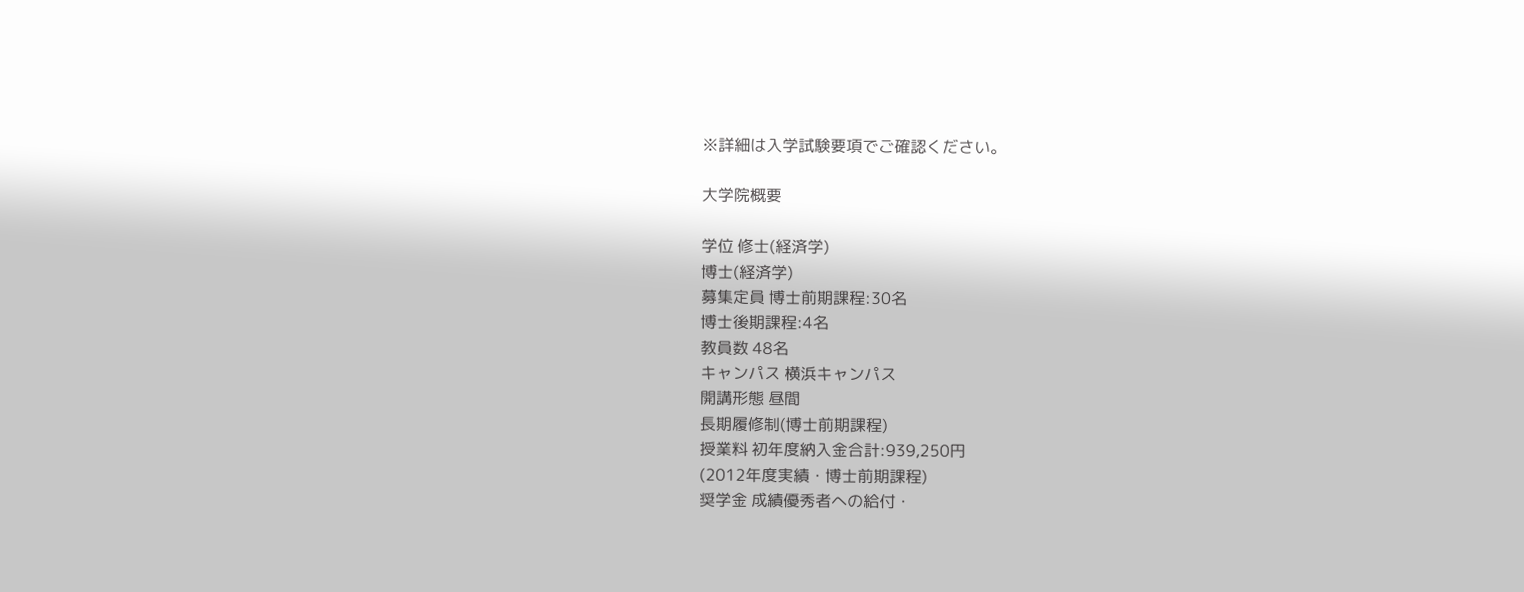※詳細は入学試験要項でご確認ください。

大学院概要

学位 修士(経済学)
博士(経済学)
募集定員 博士前期課程:30名
博士後期課程:4名
教員数 48名
キャンパス 横浜キャンパス
開講形態 昼間
長期履修制(博士前期課程)
授業料 初年度納入金合計:939,250円
(2012年度実績・博士前期課程)
奨学金 成績優秀者への給付・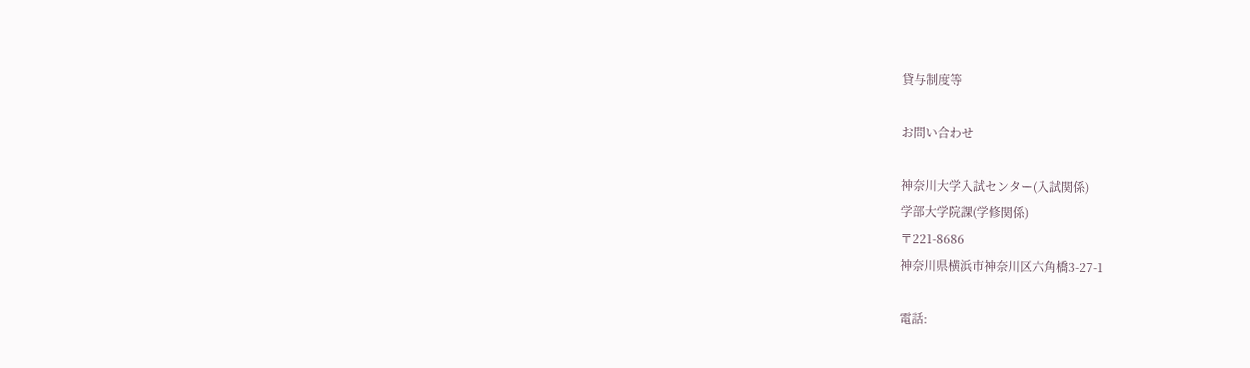貸与制度等

お問い合わせ

神奈川大学入試センター(入試関係)
学部大学院課(学修関係)
〒221-8686
神奈川県横浜市神奈川区六角橋3-27-1

電話: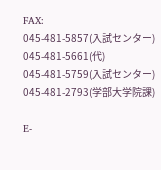FAX:
045-481-5857(入試センター)
045-481-5661(代)
045-481-5759(入試センター)
045-481-2793(学部大学院課)

E-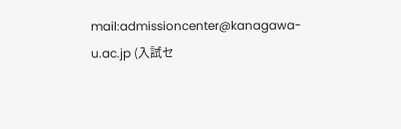mail:admissioncenter@kanagawa-u.ac.jp (入試セ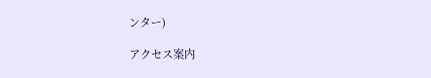ンター)

アクセス案内